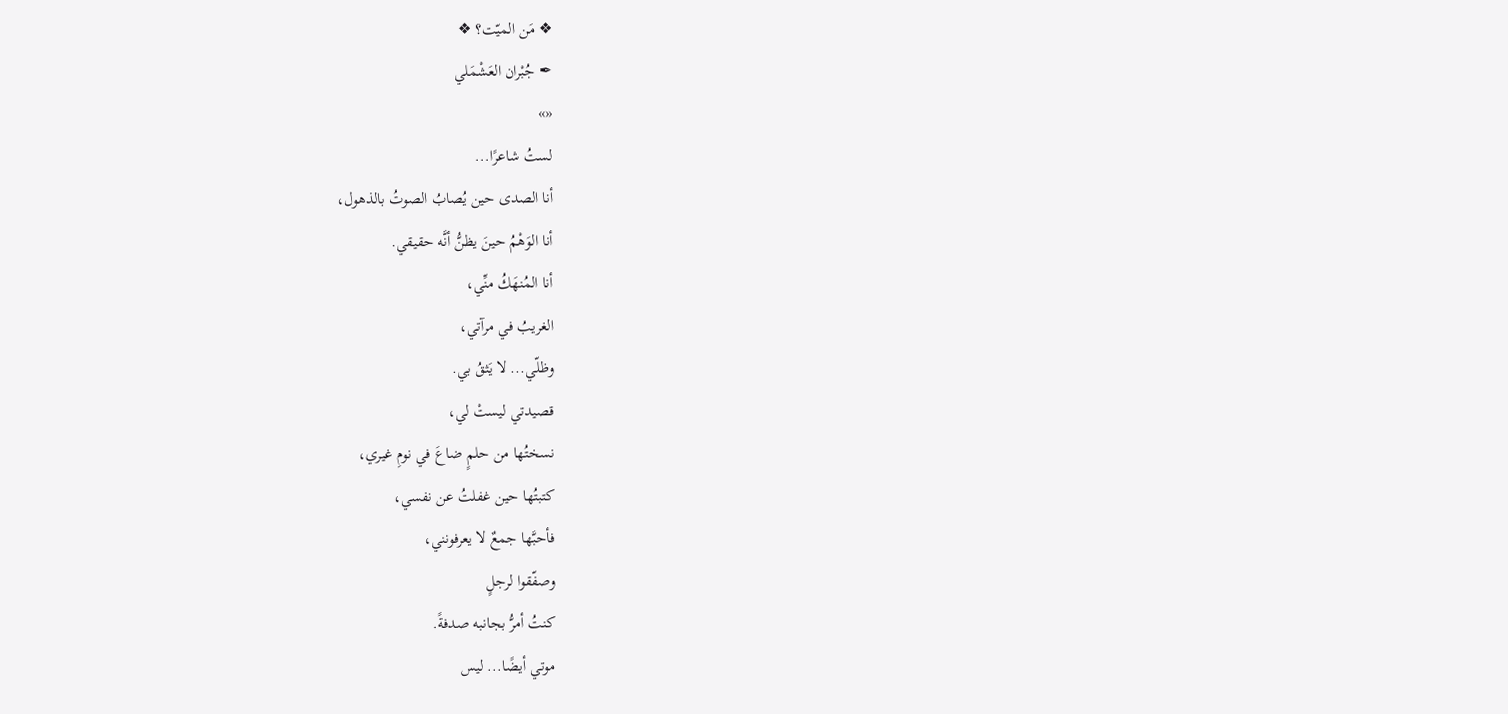❖ مَن الميّت؟ ❖
✒ جُبْران العَشْمَلي
«»
لستُ شاعرًا...
أنا الصدى حين يُصابُ الصوتُ بالذهول،
أنا الوَهْمُ حينَ يظنُّ أنَّه حقيقي.
أنا المُنهَكُ منِّي،
الغريبُ في مرآتي،
وظلّي... لا يَثقُ بي.
قصيدتي ليستْ لي،
نسختُها من حلمٍ ضاعَ في نومِ غيري،
كتبتُها حين غفلتُ عن نفسي،
فأحبَّها جمعٌ لا يعرفونني،
وصفّقوا لرجلٍ
كنتُ أمرُّ بجانبه صدفةً.
موتي أيضًا... ليس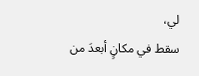لي،
سقط في مكانٍ أبعدَ من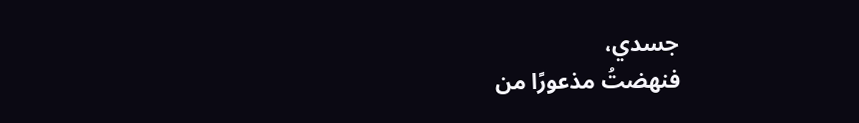جسدي،
فنهضتُ مذعورًا من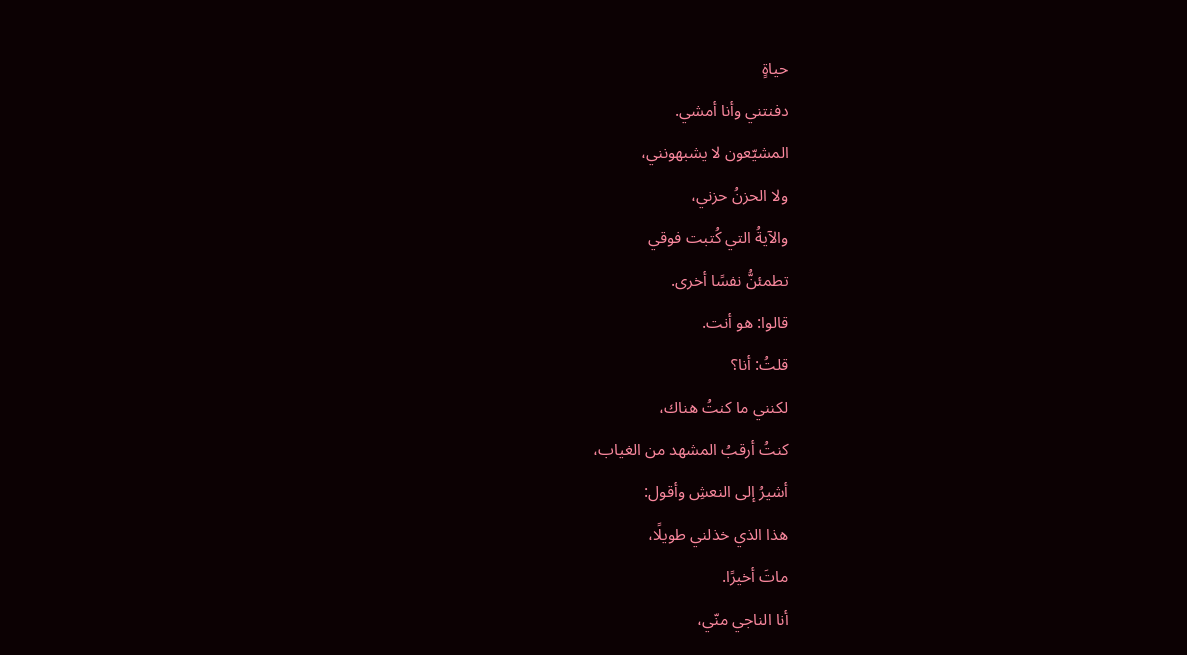حياةٍ
دفنتني وأنا أمشي.
المشيّعون لا يشبهونني،
ولا الحزنُ حزني،
والآيةُ التي كُتبت فوقي
تطمئنُّ نفسًا أخرى.
قالوا: هو أنت.
قلتُ: أنا؟
لكنني ما كنتُ هناك،
كنتُ أرقبُ المشهد من الغياب،
أشيرُ إلى النعشِ وأقول:
هذا الذي خذلني طويلًا،
ماتَ أخيرًا.
أنا الناجي منّي،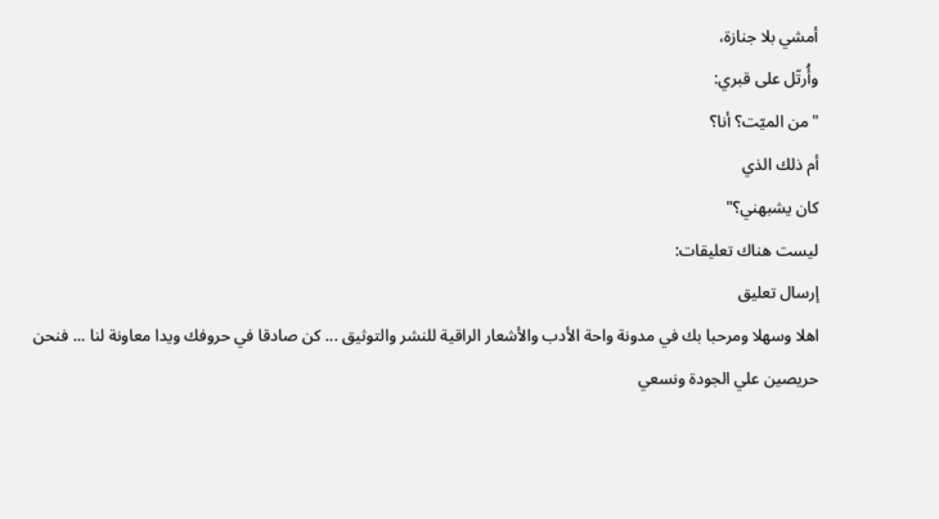أمشي بلا جنازة،
وأُرتّل على قبري:
"من الميّت؟ أنا؟
أم ذلك الذي
كان يشبهني؟"
ليست هناك تعليقات:
إرسال تعليق
اهلا وسهلا ومرحبا بك في مدونة واحة الأدب والأشعار الراقية للنشر والتوثيق ... كن صادقا في حروفك ويدا معاونة لنا ... فنحن حريصين علي الجودة ونسعي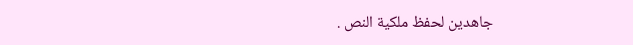جاهدين لحفظ ملكية النص .